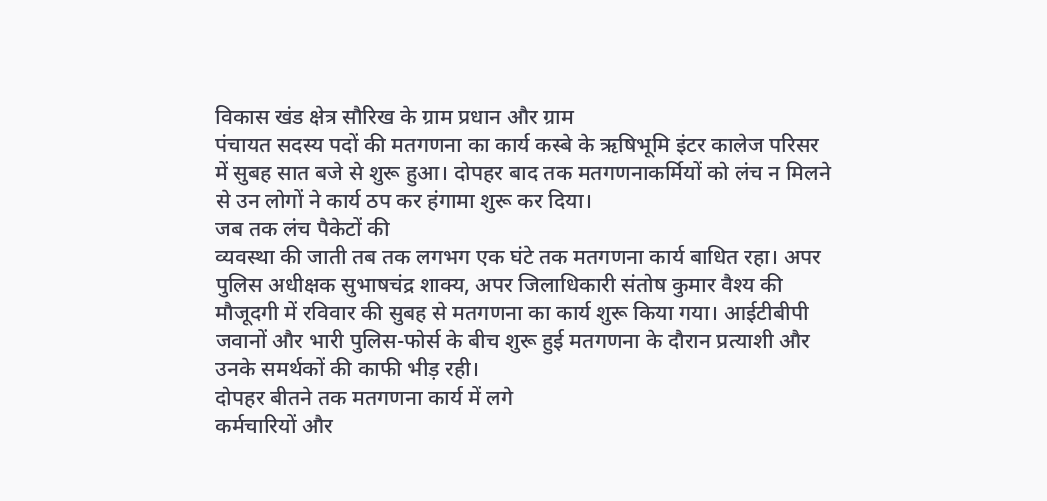विकास खंड क्षेत्र सौरिख के ग्राम प्रधान और ग्राम
पंचायत सदस्य पदों की मतगणना का कार्य कस्बे के ऋषिभूमि इंटर कालेज परिसर
में सुबह सात बजे से शुरू हुआ। दोपहर बाद तक मतगणनाकर्मियों को लंच न मिलने
से उन लोगों ने कार्य ठप कर हंगामा शुरू कर दिया।
जब तक लंच पैकेटों की
व्यवस्था की जाती तब तक लगभग एक घंटे तक मतगणना कार्य बाधित रहा। अपर
पुलिस अधीक्षक सुभाषचंद्र शाक्य, अपर जिलाधिकारी संतोष कुमार वैश्य की
मौजूदगी में रविवार की सुबह से मतगणना का कार्य शुरू किया गया। आईटीबीपी
जवानों और भारी पुलिस-फोर्स के बीच शुरू हुई मतगणना के दौरान प्रत्याशी और
उनके समर्थकों की काफी भीड़ रही।
दोपहर बीतने तक मतगणना कार्य में लगे
कर्मचारियों और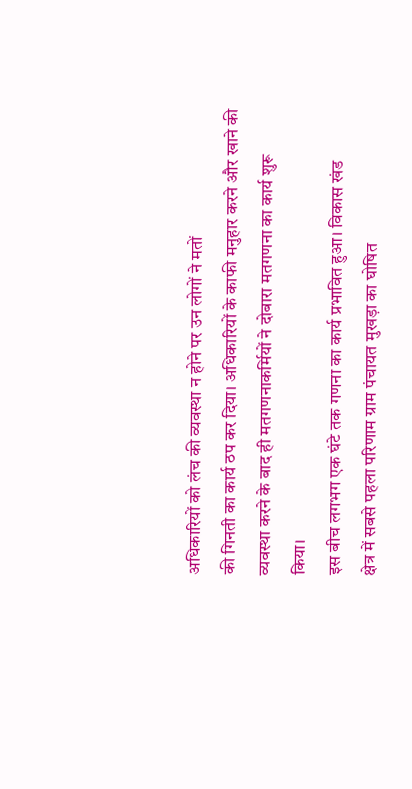अधिकारियों को लंच की व्यवस्था न होने पर उन लोगों ने मतों
की गिनती का कार्य ठप कर दिया। अधिकारियों के काफी मनुहार करने और खाने की
व्यवस्था करने के बाद ही मतगणनाकर्मियों ने दोबारा मतगणना का कार्य शुरू
किया।
इस बीच लगभग एक घंटे तक गणना का कार्य प्रभावित हुआ। विकास खंड
क्षेत्र में सबसे पहला परिणाम ग्राम पंचायत मुखड़ा का घोषित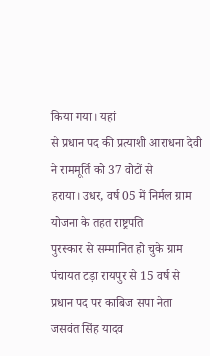किया गया। यहां
से प्रधान पद की प्रत्याशी आराधना देवी ने राममूर्ति को 37 वोटों से
हराया। उधर, वर्ष 05 में निर्मल ग्राम योजना के तहत राष्ट्रपति
पुरस्कार से सम्मानित हो चुके ग्राम पंचायत टड़ा रायपुर से 15 वर्ष से
प्रधान पद पर काबिज सपा नेता जसवंत सिंह यादव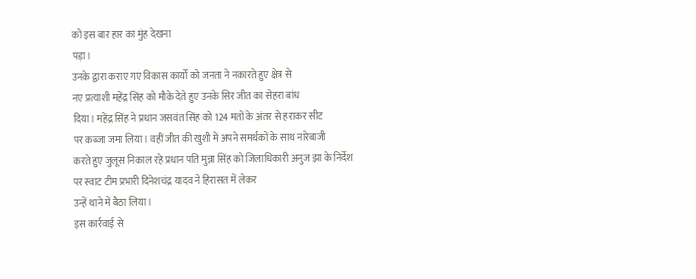को इस बार हार का मुंह देखना
पड़ा।
उनके द्वारा कराए गए विकास कार्यों को जनता ने नकारते हुए क्षेत्र से
नए प्रत्याशी महेंद्र सिंह को मौके देते हुए उनके सिर जीत का सेहरा बांध
दिया। महेंद्र सिंह ने प्रधान जसवंत सिंह को 124 मतों के अंतर से हराकर सीट
पर कब्जा जमा लिया। वहीं जीत की खुशी में अपने समर्थकों के साथ नारेबाजी
करते हुए जुलूस निकाल रहे प्रधान पति मुन्ना सिंह को जिलाधिकारी अनुज झा के निर्देश पर स्वाट टीम प्रभारी दिनेशचंद्र यादव ने हिरासत में लेकर
उन्हें थाने में बैठा लिया।
इस कार्रवाई से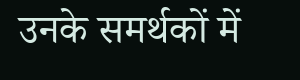उनके समर्थकों में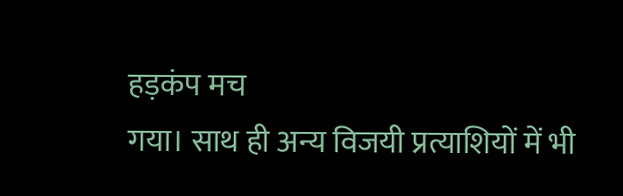हड़कंप मच
गया। साथ ही अन्य विजयी प्रत्याशियों में भी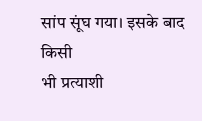सांप सूंघ गया। इसके बाद किसी
भी प्रत्याशी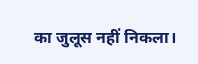का जुलूस नहीं निकला।